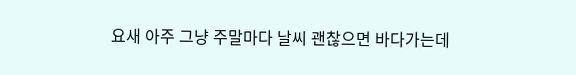요새 아주 그냥 주말마다 날씨 괜찮으면 바다가는데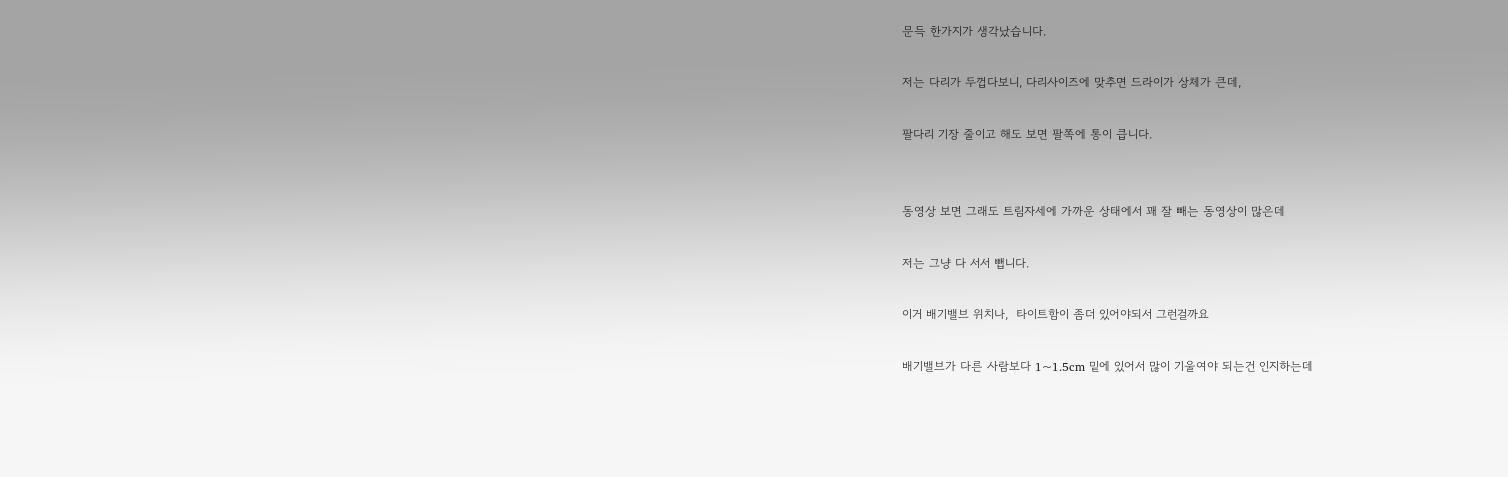문득 한가지가 생각났습니다.

저는 다리가 두껍다보니, 다리사이즈에 맞추면 드라이가 상체가 큰데,

팔다리 기장 줄이고 해도 보면 팔쪽에 통이 큽니다.


동영상 보면 그래도 트림자세에 가까운 상태에서 꽤 잘 빼는 동영상이 많은데

저는 그냥 다 서서 뺍니다.

이거 배기밸브 위치나,  타이트함이 좀더 있어야되서 그런걸까요

배기밸브가 다른 사람보다 1~1.5cm 밑에 있어서 많이 기울여야 되는건 인지하는데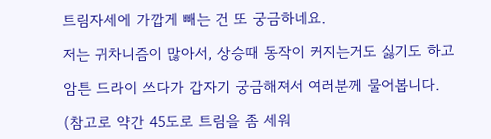트림자세에 가깝게 빼는 건 또 궁금하네요.

저는 귀차니즘이 많아서, 상승때 동작이 커지는거도 싫기도 하고

암튼 드라이 쓰다가 갑자기 궁금해져서 여러분께 물어봅니다.

(참고로 약간 45도로 트림을 좀 세워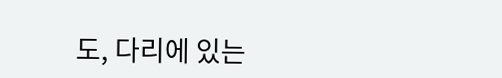도, 다리에 있는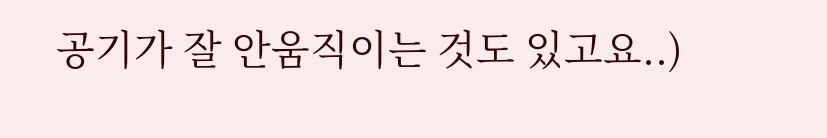공기가 잘 안움직이는 것도 있고요..)